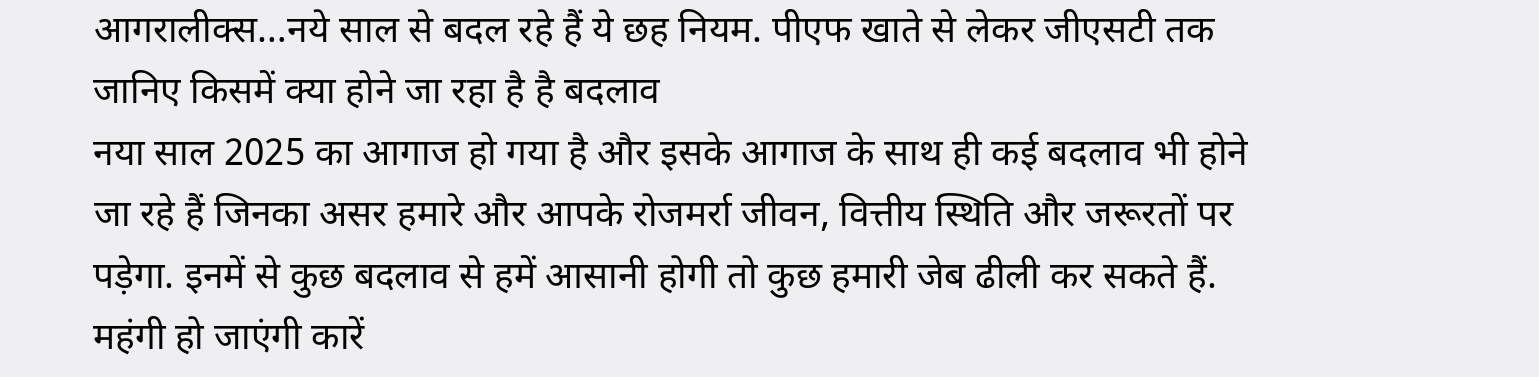आगरालीक्स…नये साल से बदल रहे हैं ये छह नियम. पीएफ खाते से लेकर जीएसटी तक जानिए किसमें क्या होने जा रहा है है बदलाव
नया साल 2025 का आगाज हो गया है और इसके आगाज के साथ ही कई बदलाव भी होने जा रहे हैं जिनका असर हमारे और आपके रोजमर्रा जीवन, वित्तीय स्थिति और जरूरतों पर पड़ेगा. इनमें से कुछ बदलाव से हमें आसानी होगी तो कुछ हमारी जेब ढीली कर सकते हैं.
महंगी हो जाएंगी कारें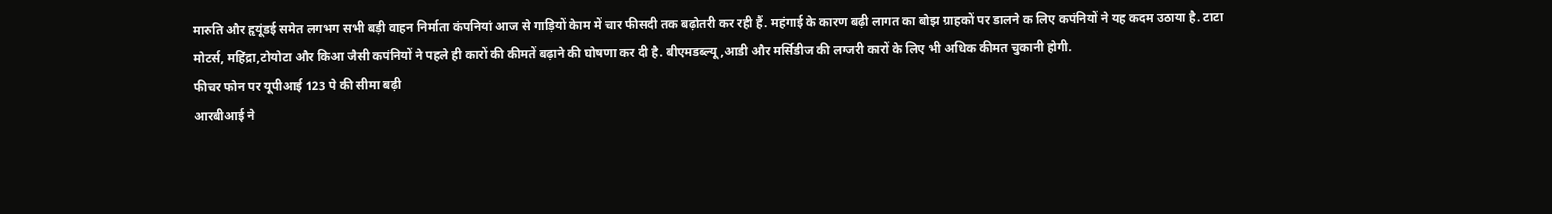मारुति और हृयूंडई समेत लगभग सभी बड़ी वाहन निर्माता कंपनियां आज से गाड़ियों केाम में चार फीसदी तक बढ़ोतरी कर रही हैं. महंगाई के कारण बढ़ी लागत का बोझ ग्राहकों पर डालने क लिए कपंनियों ने यह कदम उठाया है. टाटा मोटर्स, महिंद्रा,टोयोटा और किआ जैसी कपंनियों ने पहले ही कारों की कीमतें बढ़ाने की घोषणा कर दी है. बीएमडब्ल्यू,आडी और मर्सिडीज की लग्जरी कारों के लिए भी अधिक कीमत चुकानी होगी.
फीचर फोन पर यूपीआई 123 पे की सीमा बढ़ी
आरबीआई ने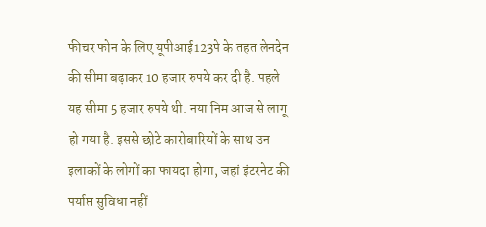फीचर फोन के लिए यूपीआई123पे के तहत लेनदेन की सीमा बढ़ाकर 10 हजार रुपये कर दी है. पहले यह सीमा 5 हजार रुपये थी. नया निम आज से लागू हो गया है. इससे छोटे कारोबारियों के साथ उन इलाकों के लोगों का फायदा होगा, जहां इंटरनेट की पर्याप्त सुविधा नहीं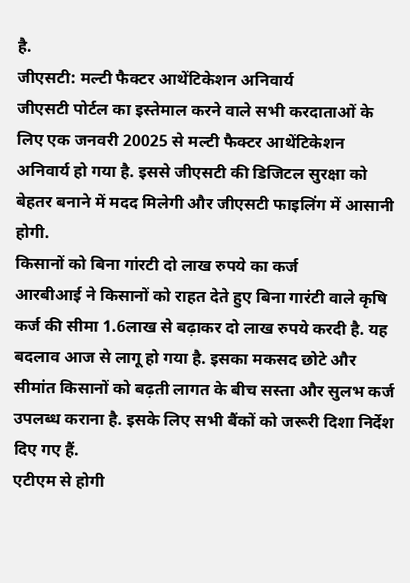है.
जीएसटी: मल्टी फैक्टर आथेंटिकेशन अनिवार्य
जीएसटी पोर्टल का इस्तेमाल करने वाले सभी करदाताओं के लिए एक जनवरी 20025 से मल्टी फैक्टर आथेंटिकेशन अनिवार्य हो गया है. इससे जीएसटी की डिजिटल सुरक्षा को बेहतर बनाने में मदद मिलेगी और जीएसटी फाइलिंग में आसानी होगी.
किसानों को बिना गांरटी दो लाख रुपये का कर्ज
आरबीआई ने किसानों को राहत देते हुए बिना गारंटी वाले कृषि कर्ज की सीमा 1.6लाख से बढ़ाकर दो लाख रुपये करदी है. यह बदलाव आज से लागू हो गया है. इसका मकसद छोटे और सीमांत किसानों को बढ़ती लागत के बीच सस्ता और सुलभ कर्ज उपलब्ध कराना है. इसके लिए सभी बैंकों को जरूरी दिशा निर्देश दिए गए हैं.
एटीएम से होगी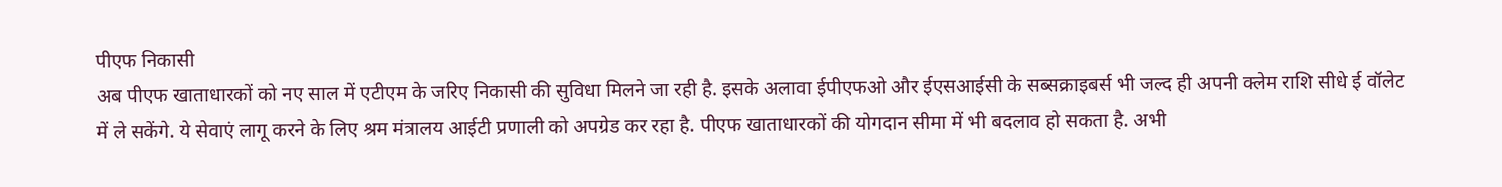पीएफ निकासी
अब पीएफ खाताधारकों को नए साल में एटीएम के जरिए निकासी की सुविधा मिलने जा रही है. इसके अलावा ईपीएफओ और ईएसआईसी के सब्सक्राइबर्स भी जल्द ही अपनी क्लेम राशि सीधे ई वॉलेट में ले सकेंगे. ये सेवाएं लागू करने के लिए श्रम मंत्रालय आईटी प्रणाली को अपग्रेड कर रहा है. पीएफ खाताधारकों की योगदान सीमा में भी बदलाव हो सकता है. अभी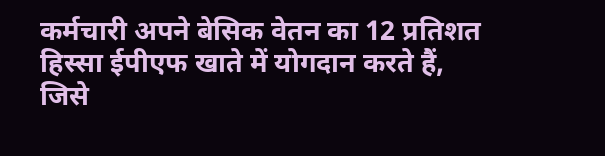कर्मचारी अपने बेसिक वेतन का 12 प्रतिशत हिस्सा ईपीएफ खाते में योगदान करते हैं, जिसे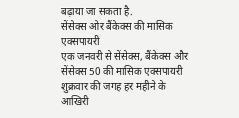बढ़ाया जा सकता है.
सेंसेक्स ओर बैंकेक्स की मासिक एक्सपायरी
एक जनवरी से सेंसेक्स, बैंकेक्स और सेंसेक्स 50 की मासिक एक्सपायरी शुक्रवार की जगह हर महीने के आखिरी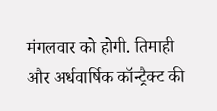मंगलवार को होगी. तिमाही और अर्धवार्षिक कॉन्ट्रैक्ट की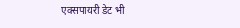एक्सपायरी डेट भी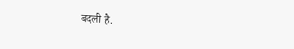बदली है.